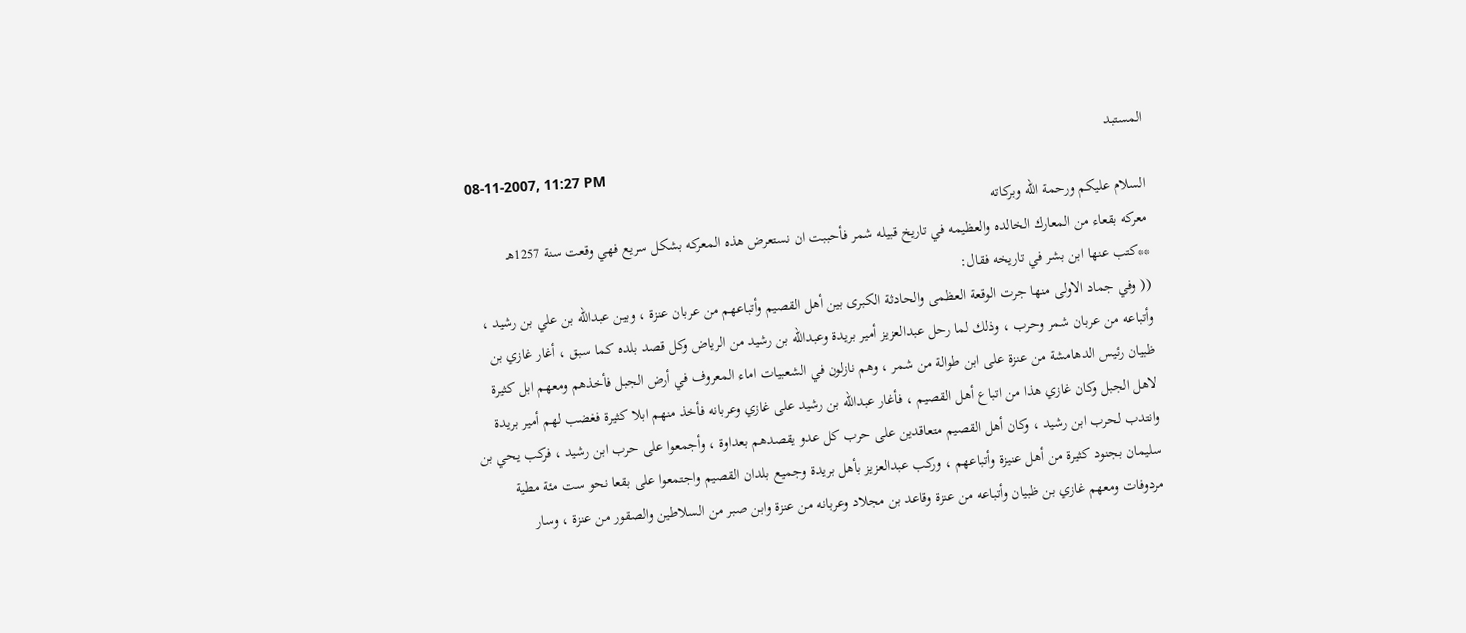المستبد
08-11-2007, 11:27 PM
السلام عليكم ورحمة الله وبركاته
معركه بقعاء من المعارك الخالده والعظيمه في تاريخ قبيله شمر فأحببت ان نستعرض هذه المعركه بشكل سريع فهي وقعت سنة 1257هـ
**كتب عنها ابن بشر في تاريخه فقال:
(( وفي جماد الاولى منها جرت الوقعة العظمى والحادثة الكبرى بين أهل القصيم وأتباعهم من عربان عنزة ، وبين عبدالله بن علي بن رشيد ، وأتباعه من عربان شمر وحرب ، وذلك لما رحل عبدالعزيز أمير بريدة وعبدالله بن رشيد من الرياض وكل قصد بلده كما سبق ، أغار غازي بن ظبيان رئيس الدهامشة من عنزة على ابن طوالة من شمر ، وهم نازلون في الشعبيات اماء المعروف في أرض الجبل فأخذهم ومعهم ابل كثيرة لاهل الجبل وكان غازي هذا من اتباع أهل القصيم ، فأغار عبدالله بن رشيد على غازي وعربانه فأخذ منهم ابلا كثيرة فغضب لهم أمير بريدة وانتدب لحرب ابن رشيد ، وكان أهل القصيم متعاقدين على حرب كل عدو يقصدهم بعداوة ، وأجمعوا على حرب ابن رشيد ، فركب يحي بن سليمان بجنود كثيرة من أهل عنيزة وأتباعهم ، وركب عبدالعزيز بأهل بريدة وجميع بلدان القصيم واجتمعوا على بقعا نحو ست مئة مطية مردوفات ومعهم غازي بن ظبيان وأتباعه من عنزة وقاعد بن مجلاد وعربانه من عنزة وابن صبر من السلاطين والصقور من عنزة ، وسار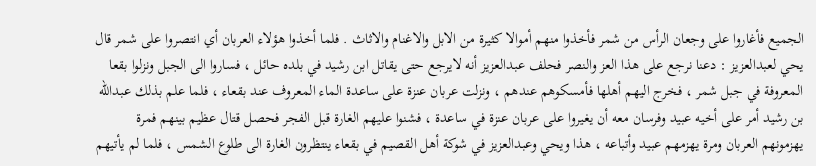الجميع فأغاروا على وجعان الرأس من شمر فأخذوا منهم أموالا كثيرة من الابل والاغنام والاثاث . فلما أخذوا هؤلاء العربان أي انتصروا على شمر قال يحي لعبدالعزيز : دعنا نرجع على هذا العز والنصر فحلف عبدالعزيز أنه لايرجع حتى يقاتل ابن رشيد في بلده حائل ، فساروا الى الجبل ونزلوا بقعا المعروفة في جبل شمر ، فخرج اليهم أهلها فأمسكوهم عندهم ، ونزلت عربان عنزة على ساعدة الماء المعروف عند بقعاء ، فلما علم بذلك عبدالله بن رشيد أمر على أخيه عبيد وفرسان معه أن يغيروا على عربان عنزة في ساعدة ، فشنوا عليهم الغارة قبل الفجر فحصل قتال عظيم بينهم فمرة يهزمونهم العربان ومرة يهزمهم عبيد وأتباعه ، هذا ويحي وعبدالعزيز في شوكة أهل القصيم في بقعاء ينتظرون الغارة الى طلوع الشمس ، فلما لم يأتيهم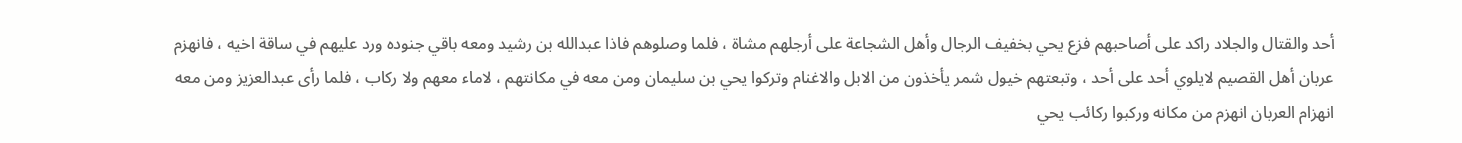أحد والقتال والجلاد راكد على أصاحبهم فزع يحي بخفيف الرجال وأهل الشجاعة على أرجلهم مشاة ، فلما وصلوهم فاذا عبدالله بن رشيد ومعه باقي جنوده ورد عليهم في ساقة اخيه ، فانهزم عربان أهل القصيم لايلوي أحد على أحد ، وتبعتهم خيول شمر يأخذون من الابل والاغنام وتركوا يحي بن سليمان ومن معه في مكانتهم ، لاماء معهم ولا ركاب ، فلما رأى عبدالعزيز ومن معه انهزام العربان انهزم من مكانه وركبوا ركائب يحي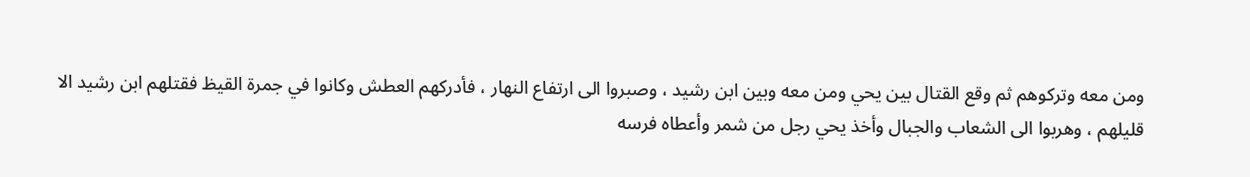ومن معه وتركوهم ثم وقع القتال بين يحي ومن معه وبين ابن رشيد ، وصبروا الى ارتفاع النهار ، فأدركهم العطش وكانوا في جمرة القيظ فقتلهم ابن رشيد الا قليلهم ، وهربوا الى الشعاب والجبال وأخذ يحي رجل من شمر وأعطاه فرسه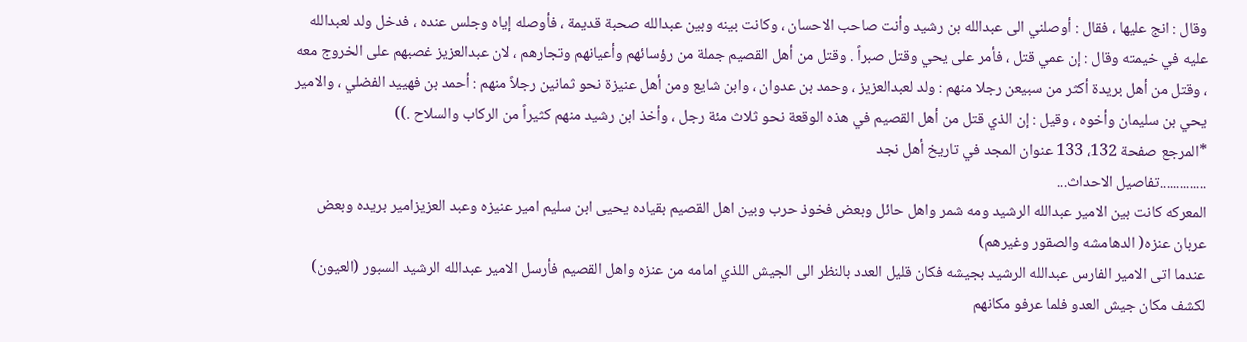وقال : انج عليها ، فقال : أوصلني الى عبدالله بن رشيد وأنت صاحب الاحسان ، وكانت بينه وبين عبدالله صحبة قديمة ، فأوصله إياه وجلس عنده ، فدخل ولد لعبدالله عليه في خيمته وقال : إن عمي قتل ، فأمر على يحي وقتل صبراً . وقتل من أهل القصيم جملة من رؤسائهم وأعيانهم وتجارهم ، لان عبدالعزيز غصبهم على الخروج معه ، وقتل من أهل بريدة أكثر من سبيعن رجلا منهم : ولد لعبدالعزيز ، وحمد بن عدوان ، وابن شايع ومن أهل عنيزة نحو ثمانين رجلاً منهم : أحمد بن فهييد الفضلي ، والامير يحي بن سليمان وأخوه ، وقيل : إن الذي قتل من أهل القصيم في هذه الوقعة نحو ثلاث مئة رجل ، وأخذ ابن رشيد منهم كثيراً من الركاب والسلاح .))
*المرجع صفحة 132، 133 عنوان المجد في تاريخ أهل نجد
..............تفاصيل الاحداث...
المعركه كانت بين الامير عبدالله الرشيد ومه شمر واهل حائل وبعض فخوذ حرب وبين اهل القصيم بقياده يحيى ابن سليم امير عنيزه وعبد العزيزامير بريده وبعض عربان عنزه( الدهامشه والصقور وغيرهم)
عندما اتى الامير الفارس عبدالله الرشيد بجيشه فكان قليل العدد بالنظر الى الجيش اللذي امامه من عنزه واهل القصيم فأرسل الامير عبدالله الرشيد السبور (العيون) لكشف مكان جيش العدو فلما عرفو مكانهم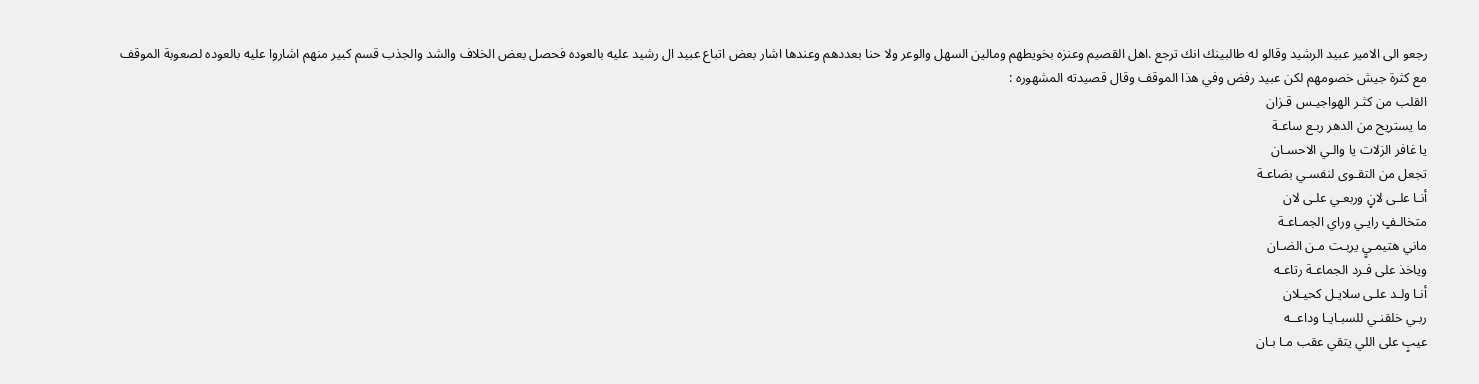رجعو الى الامير عبيد الرشيد وقالو له طالبينك انك ترجع .اهل القصيم وعنزه بخويطهم ومالين السهل والوعر ولا حنا بعددهم وعندها اشار بعض اتباع عبيد ال رشيد عليه بالعوده فحصل بعض الخلاف والشد والجذب قسم كبير منهم اشاروا عليه بالعوده لصعوبة الموقف مع كثرة جيش خصومهم لكن عبيد رفض وفي هذا الموقف وقال قصيدته المشهوره :
القلب من كثـر الهواجيـس قـزان
ما يستريح من الدهر ربـع ساعـة
يا غافر الزلات يا والـي الاحسـان
تجعل من التقـوى لنفسـي بضاعـة
أنـا علـى لانٍ وربعـي علـى لان
متخالـفٍ رايـي وراي الجمـاعـة
ماني هتيمـيٍ يربـت مـن الضـان
وياخذ على فـرد الجماعـة رتاعـه
أنـا ولـد علـى سلايـل كحيـلان
ربـي خلقنـي للسبـايـا وداعــه
عيبٍ على اللي يتقي عقب مـا بـان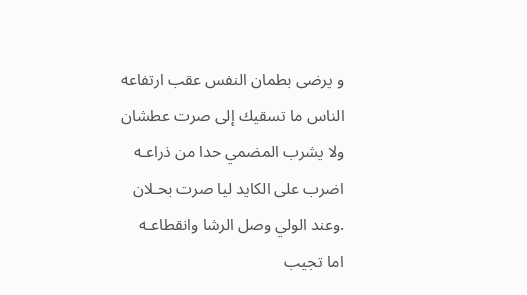و يرضى بطمان النفس عقب ارتفاعه
الناس ما تسقيك إلى صرت عطشان
ولا يشرب المضمي حدا من ذراعـه
اضرب على الكايد ليا صرت بحـلان
.وعند الولي وصل الرشا وانقطاعـه
اما تجيب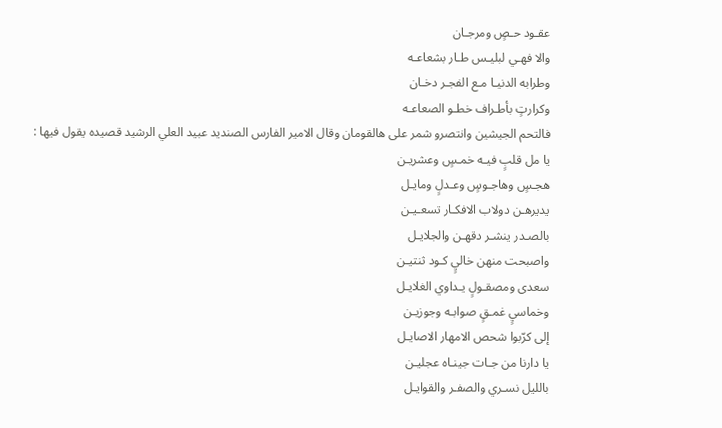عقـود حـصٍ ومرجـان
والا فهـي لبليـس طـار بشعاعـه
وطرابه الدنيـا مـع الفجـر دخـان
وكرارتٍ بأطـراف خطـو الصعاعـه
فالتحم الجيشين وانتصرو شمر على هالقومان وقال الامير الفارس الصنديد عبيد العلي الرشيد قصيده يقول فيها :
يا مل قلبٍ فيـه خمـسٍ وعشريـن
هجـسٍ وهاجـوسٍ وعـدلٍ ومايـل
يديرهـن دولاب الافكـار تسعـيـن
بالصـدر ينشـر دقهـن والجلايـل
واصبحت منهن خاليٍ كـود ثنتيـن
سعدى ومصقـولٍ يـداوي الغلايـل
وخماسيٍ غمـقٍ صوابـه وجوزيـن
إلى كرّبوا شحص الامهار الاصايـل
يا دارنا من جـات جينـاه عجليـن
بالليل نسـري والصفـر والقوايـل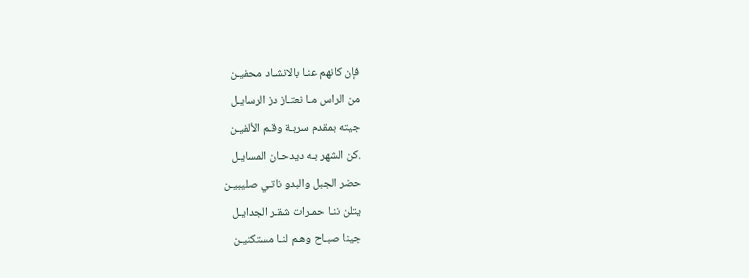فإن كانهم عنـا بالانشـاد محفيـن
من الراس مـا نعتـاز دز الرسايـل
جيته بمقدم سربـة وقـم الألفيـن
.كن الشهر بـه ديدحـان المسايـل
حضر الجبل والبدو ناتـي صليبيـن
يتلن ننـا حمـرات شقـر الجدايـل
جينا صبـاح وهـم لنـا مستكنيـن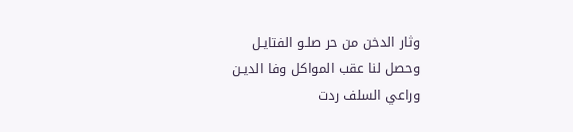وثار الدخن من حر صلـو الفتايـل
وحصل لنا عقب المواكل وفا الديـن
وراعي السلف ردت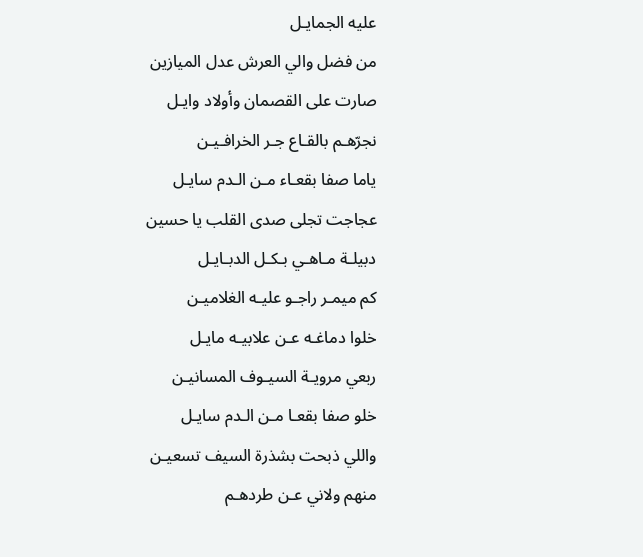عليه الجمايـل
من فضل والي العرش عدل الميازين
صارت على القصمان وأولاد وايـل
نجرّهـم بالقـاع جـر الخرافـيـن
ياما صفا بقعـاء مـن الـدم سايـل
عجاجت تجلى صدى القلب يا حسين
دبيلـة مـاهـي بـكـل الدبـايـل
كم ميمـر راجـو عليـه الغلاميـن
خلوا دماغـه عـن علابيـه مايـل
ربعي مرويـة السيـوف المسانيـن
خلو صفا بقعـا مـن الـدم سايـل
واللي ذبحت بشذرة السيف تسعيـن
منهم ولاني عـن طردهـم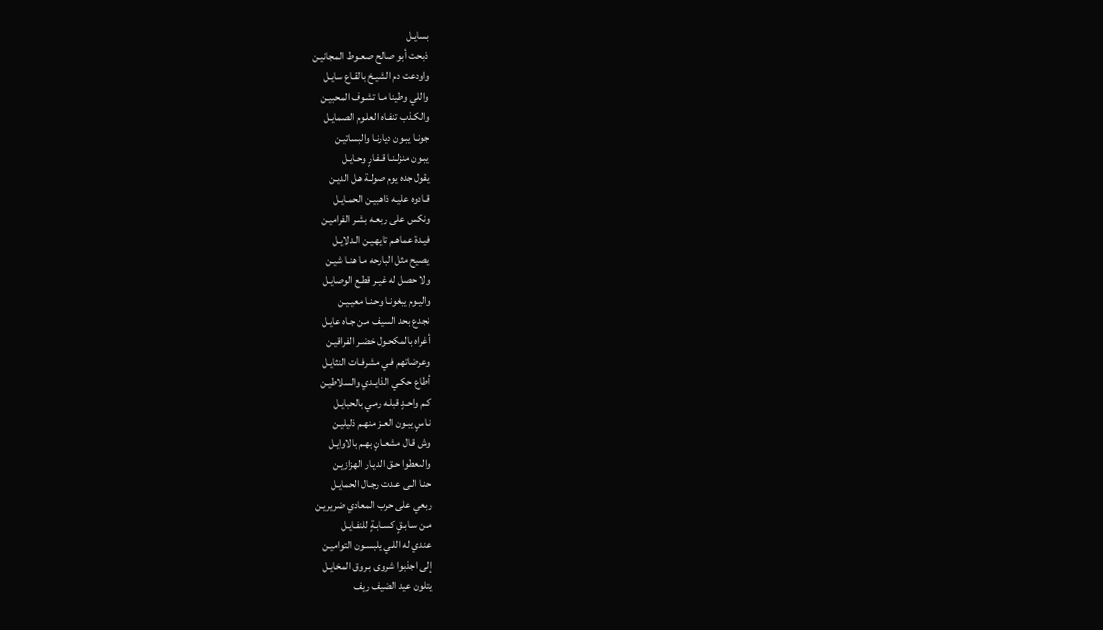بسايـل
ذبحت أبو صالح صعـوط المجانيـن
واودعت دم الشيـخ بالقـاع سايـل
واللي وطينا مـا تشـوف المحبيـن
والكـذب تنفـاه العلـوم الصمايـل
جونـا يبـون ديارنـا والبساتيـن
يبـون منزلـنـا قـفـارٍ وحـايـل
يقول جده يوم صولـة هـل الديـن
قـادوه عليـه ذاهبيـن الحمـايـل
ونكس على ربعـه بشـر الفراميـن
فيـدة عماهـم تايهـيـن الـدلايـل
يصيح مثل البارحه مـا هنـا شيـن
ولا حصل له غيـر قطـع الوصايـل
واليـوم يبغونـا وحـنـا معيـيـن
نجدع بحد السيف مـن جـاه عايـل
أغراه بالمكحـول خضـر الفراقيـن
وعرضاتهم فـي مشرفـات النثايـل
أطاع حكـي الذايـدي والسلاطيـن
كـم واحـدٍ قبلـه رمـي بالحبايـل
نـاسٍ يبـون العـز منهـم ذليليـن
وش قـال مشعـانٍ بهـم بالاوايـل
والىعطوا حـق الديـار الهزازيـن
حنـا الـى عـدت رجـال الحمايـل
ربعي على حرب المعادي ضريريـن
مـن سـابـقٍ كسـابـةٍ للنفـايـل
عندي له اللـي يلبسـون التواميـن
إلى اجذبوا شروى بـروق المخايـل
يتلون عيد الضيف ريف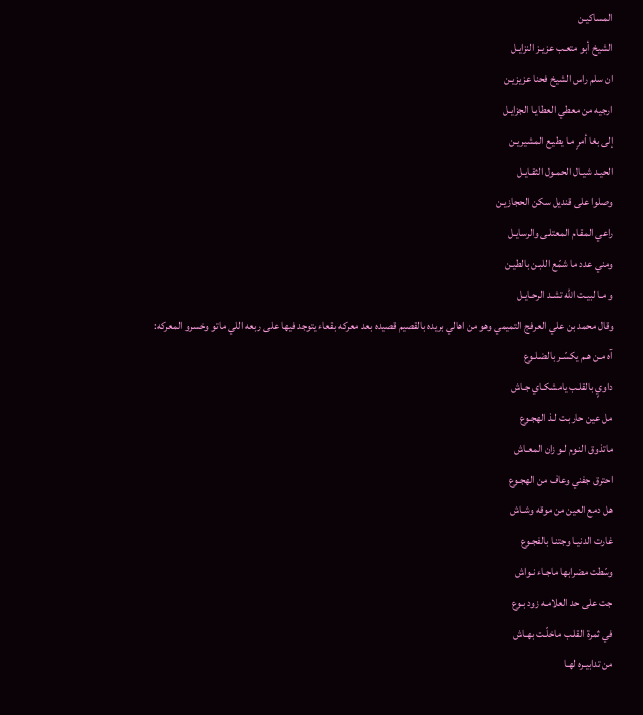المساكيـن
الشيخ أبو متعـب عزيـز النزايـل
ان سلم راس الشيخ فحنا عزيزيـن
ارجيه من معطي العطايـا الجزايـل
إلى بغا أمرٍ مـا يطيـع المشيريـن
الحيـد شيـال الحمـول الثقـايـل
وصلوا على قنديل سكن الحجازيـن
راعي المقـام المعتلـى والرسايـل
ومني عدد ما شمّع اللبـن بالطيـن
و مـا لبيـت الله تشـد الرحـايـل
وقال محمد بن علي العرفج التميمي وهو من اهالي بريده بالقصيم قصيده بعد معركه بقعاء يتوجد فيها على ربعه اللي ماتو وخسرو المعركه:
آه مـن هـم يكسّـر بالضـلـوع
داويٍ بالقلـب يامشكـاي جـاش
مل عين حاربـت لـذ الهجـوع
ماتذوق النـوم لـو زان المعـاش
احترق جفني وعاف من الهجـوع
هل دمع العين من موقه وشـاش
غارت الدنيـا وجتنـا بالفجـوع
وسّطت مضرابها ماجـاء نـواش
جت على حد العلامـه زود بـوع
في ثمرة القلـب ماخلّـت بهـاش
من تدابيـره لهـا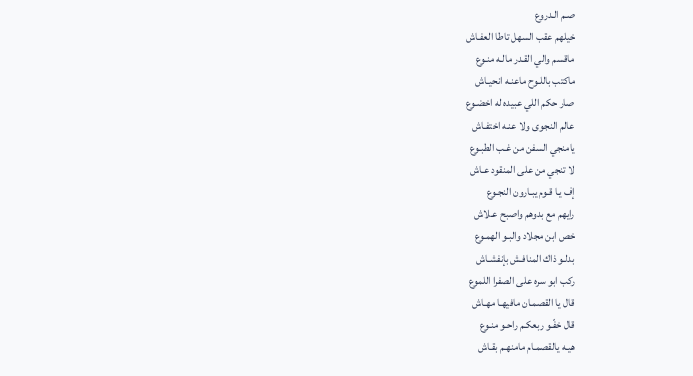صـم الـدروع
خيلهم عقب السهل تاطا العفـاش
ماقسم والي القـدر مالـه منـوع
ماكتب باللـوح ماعنـه انحيـاش
صار حكم اللي عبيده له اخضـوع
عالم النجوى ولا عنـه اختفـاش
يامنجي السفن من غـب الطبـوع
لا تنجي من على المنقود عـاش
إف يـا قـوم يبـارون النجـوع
رايهم مع بدوهم واصبح عـلاش
خص ابن مجلاد والبـو الهمـوع
بدلـو ذاك المنافـش بإنفشـاش
ركب ابو سره على الصفرا اللموع
قال يا القصمـان مافيهـا مهـاش
قال خفّـو ربعكـم راحـو منـوع
هيـه يالقصمـام مامنهـم بقـاش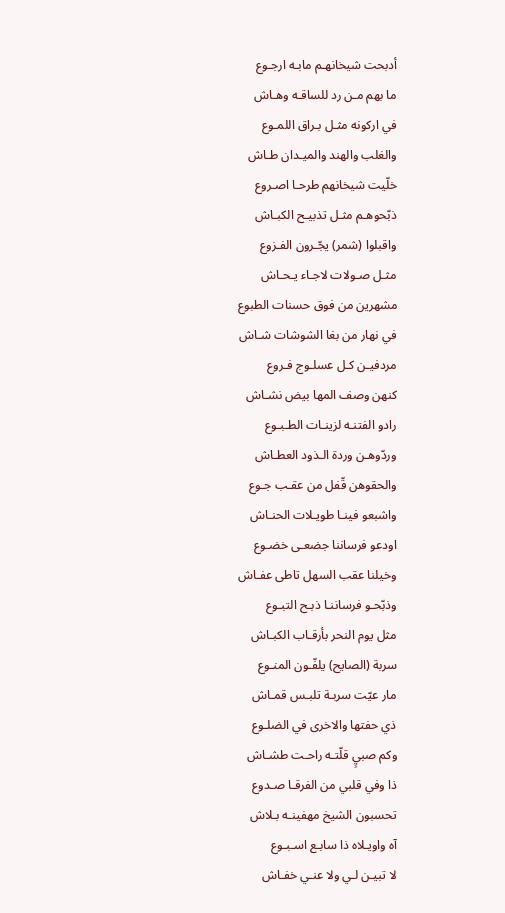أدبحت شيخانهـم مابـه ارجـوع
ما بهم مـن رد للساقـه وهـاش
في اركونه مثـل بـراق اللمـوع
والغلب والهند والميـدان طـاش
خلّيت شيخانهم طرحـا اصـروع
ذبّحوهـم مثـل تذبيـح الكبـاش
واقبلوا (شمر) يجّـرون الفـزوع
مثـل صـولات لاجـاء يـحـاش
مشهرين من فوق حسنات الطبوع
في نهار من بغا الشوشات شـاش
مردفيـن كـل عسلـوج فـروع
كنهن وصف المها بيض نشـاش
رادو الفتنـه لزينـات الطـبـوع
وردّوهـن وردة الـذود العطـاش
والحقوهن قّفل من عقـب جـوع
واشبعو فينـا طويـلات الحنـاش
اودعو فرساننا جضعـى خضـوع
وخيلنا عقب السهل تاطى عفـاش
وذبّحـو فرساننـا ذبـح التبـوع
مثل يوم النحر بأرقـاب الكبـاش
سربة (الصايح) يلفّـون المنـوع
مار عيّت سربـة تلبـس قمـاش
ذي حفتها والاخرى في الضلـوع
وكم صبيٍ قلّتـه راحـت طشـاش
ذا وفي قلبي من الفرقـا صـدوع
تحسبون الشيخ مهفينـه بـلاش
آه واويـلاه ذا سابـع اسـبـوع
لا تبيـن لـي ولا عنـي خفـاش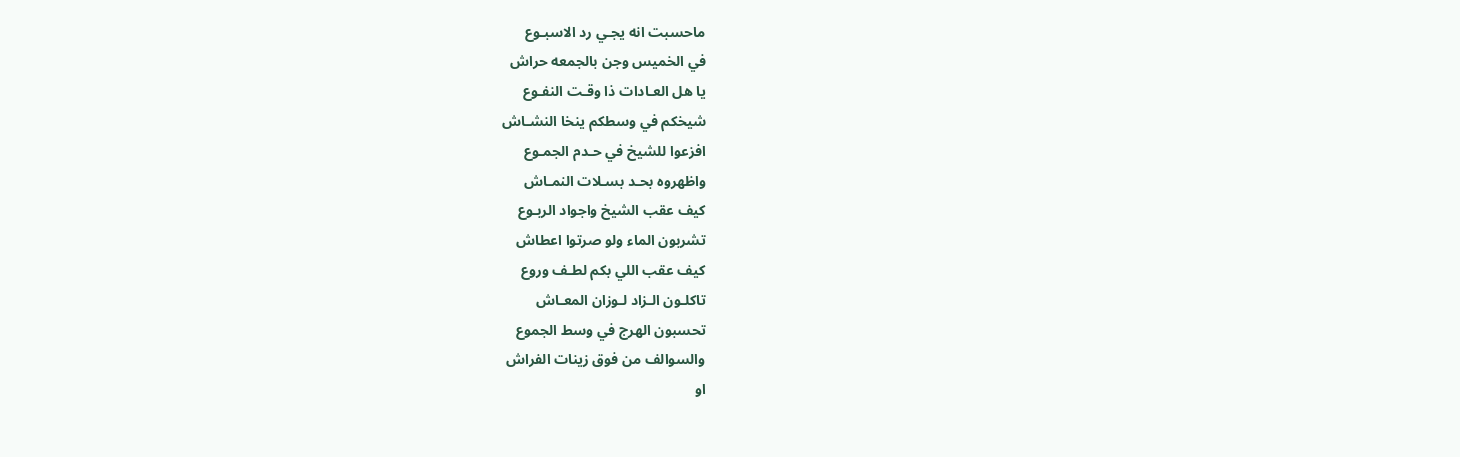ماحسبت انه يجـي رد الاسبـوع
في الخميس وجن بالجمعه حراش
يا هل العـادات ذا وقـت النفـوع
شيخكم في وسطكم ينخا النشـاش
افزعوا للشيخ في حـدم الجمـوع
واظهروه بحـد بسـلات النمـاش
كيف عقب الشيخ واجواد الربـوع
تشربون الماء ولو صرتوا اعطاش
كيف عقب اللي بكم لطـف وروع
تاكلـون الـزاد لـوزان المعـاش
تحسبون الهرج في وسط الجموع
والسوالف من فوق زينات الفراش
او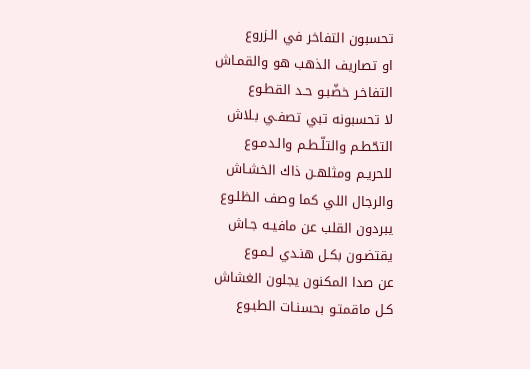تحسبون التفاخر في الـزروع
او تصاريف الذهب هو والقمـاش
التفاخـر خضّبـو حـد القطـوع
لا تحسبونه تبي تصفـي بـلاش
التحّطـم والتلّـطـم والـدمـوع
للحريـم ومثلهـن ذاك الخشـاش
والرجال اللي كما وصف الظلـوع
يبردون القلب عن مافيـه جـاش
يقتضـون بكـل هنـدي لـمـوع
عن صدا المكنون يجلون الغشاش
كـل ماقمتـو بحسنـات الطبـوع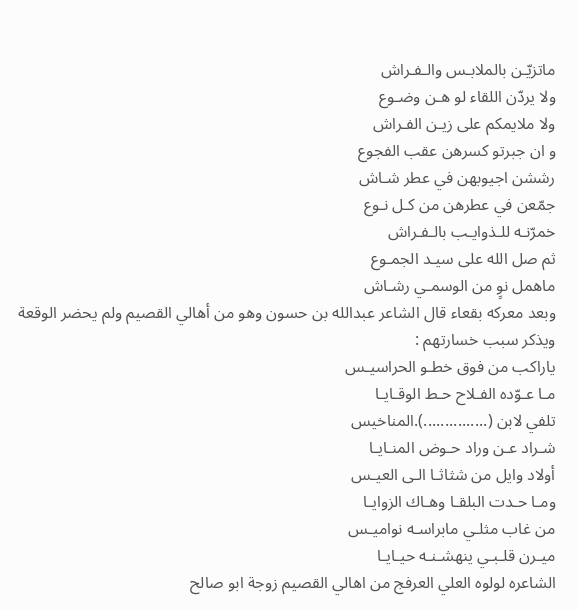ماتزيّـن بالملابـس والـفـراش
ولا يردّن اللقاء لو هـن وضـوع
ولا ملايمكم على زيـن الفـراش
و ان جبرتو كسرهن عقب الفجوع
رششن اجيوبهن في عطر شـاش
جمّعن في عطرهن من كـل نـوع
خمرّنـه للـذوايـب بالـفـراش
ثم صل الله على سيـد الجمـوع
ماهمل نوٍ من الوسمـي رشـاش
وبعد معركه بقعاء قال الشاعر عبدالله بن حسون وهو من أهالي القصيم ولم يحضر الوقعة ويذكر سبب خسارتهم :
ياراكب من فوق خطـو الحراسيـس
مـا عـوّده الفـلاح حـط الوقـايـا
تلفي لابن (...............).المناخيس
شـراد عـن وراد حـوض المنـايـا
أولاد وايل من شثاثـا الـى العيـس
ومـا حـدت البلقـا وهـاك الزوايـا
من غاب مثلـي مابراسـه نواميـس
ميـرن قلـبـي ينهشـنـه حيـايـا
الشاعره لولوه العلي العرفج من اهالي القصيم زوجة ابو صالح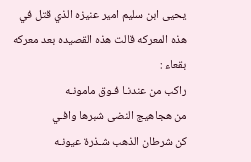يحيى ابن سليم امير عنيزه الذي قتل في هذه المعركه قالت هذه القصيده بعد معركه بقعاء :
راكب من عندنـا فـوق مامونـه
من هجاهيج النضى شبرها وافـي
كن شرطان الذهب شـذرة عيونـه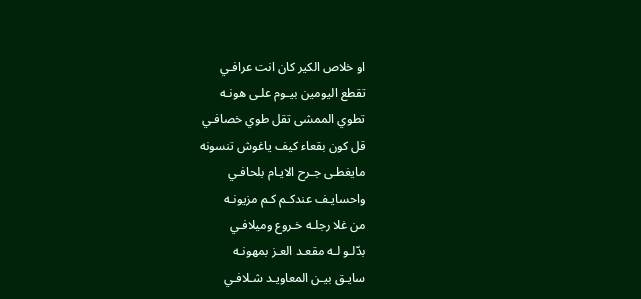او خلاص الكير كان انت عرافـي
تقطع اليومين بيـوم علـى هونـه
تطوي الممشى تقل طوي خصافـي
قل كون بقعاء كيف ياغوش تنسونه
مايغطـى جـرح الايـام بلحافـي
واحسايـف عندكـم كـم مزيونـه
من غلا رجلـه خـروع وميلافـي
بدّلـو لـه مقعـد العـز بمهونـه
سايـق بيـن المعاويـد شـلافـي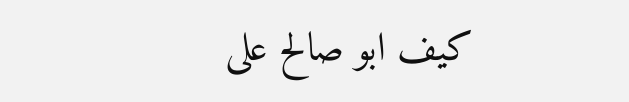كيف ابو صالح على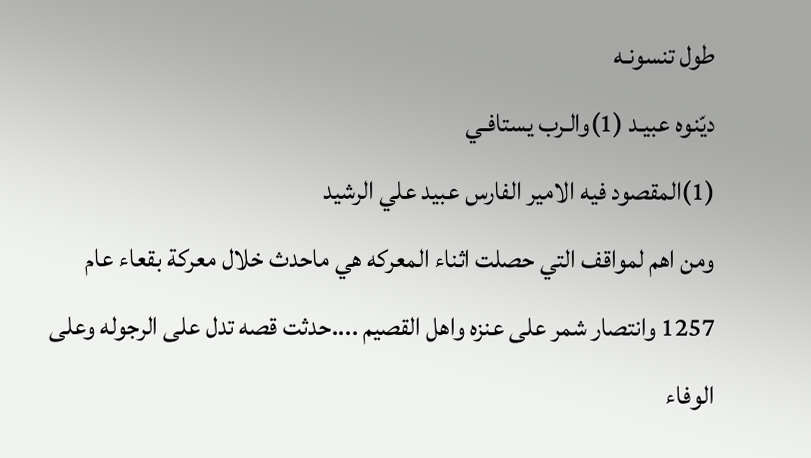طول تنسونـه
ديّنوه عبيـد (1)والـرب يستافـي
(1)المقصود فيه الامير الفارس عبيد علي الرشيد
ومن اهم لمواقف التي حصلت اثناء المعركه هي ماحدث خلال معركة بقعاء عام 1257 وانتصار شمر على عنزه واهل القصيم ....حدثت قصه تدل على الرجوله وعلى الوفاء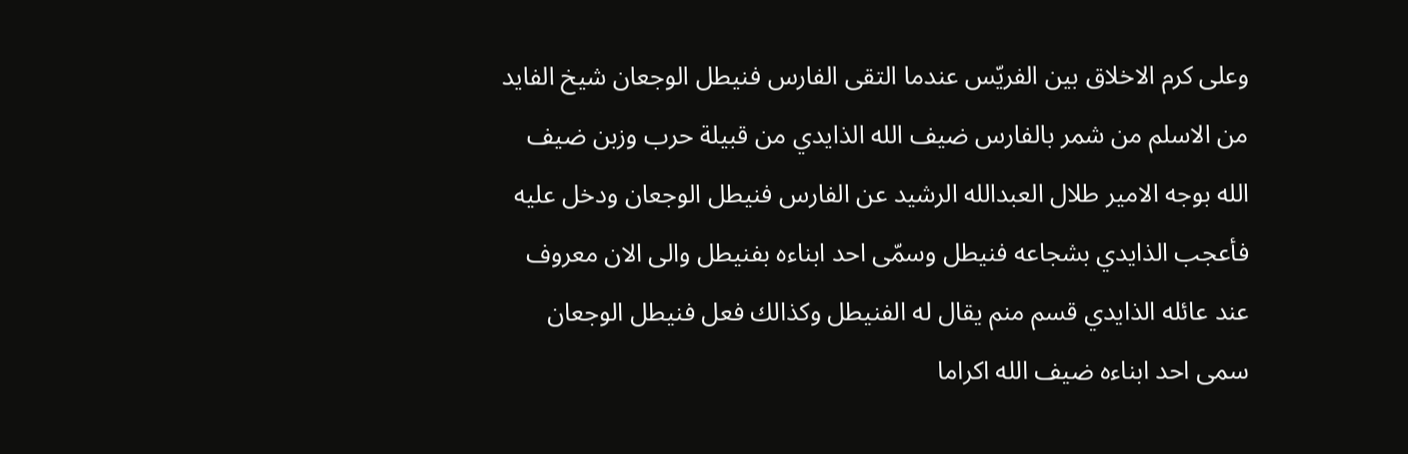وعلى كرم الاخلاق بين الفريّس عندما التقى الفارس فنيطل الوجعان شيخ الفايد من الاسلم من شمر بالفارس ضيف الله الذايدي من قبيلة حرب وزبن ضيف الله بوجه الامير طلال العبدالله الرشيد عن الفارس فنيطل الوجعان ودخل عليه فأعجب الذايدي بشجاعه فنيطل وسمّى احد ابناءه بفنيطل والى الان معروف عند عائله الذايدي قسم منم يقال له الفنيطل وكذالك فعل فنيطل الوجعان سمى احد ابناءه ضيف الله اكراما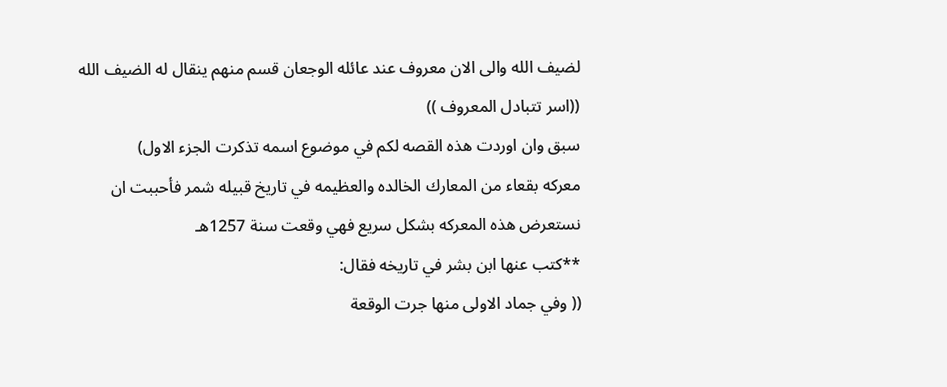لضيف الله والى الان معروف عند عائله الوجعان قسم منهم ينقال له الضيف الله ((اسر تتبادل المعروف ))
سبق وان اوردت هذه القصه لكم في موضوع اسمه تذكرت الجزء الاول)
معركه بقعاء من المعارك الخالده والعظيمه في تاريخ قبيله شمر فأحببت ان نستعرض هذه المعركه بشكل سريع فهي وقعت سنة 1257هـ
**كتب عنها ابن بشر في تاريخه فقال:
(( وفي جماد الاولى منها جرت الوقعة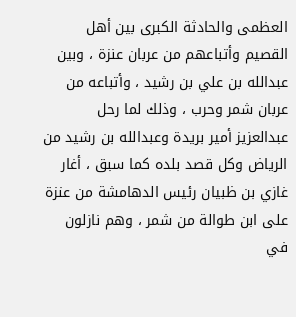العظمى والحادثة الكبرى بين أهل القصيم وأتباعهم من عربان عنزة ، وبين عبدالله بن علي بن رشيد ، وأتباعه من عربان شمر وحرب ، وذلك لما رحل عبدالعزيز أمير بريدة وعبدالله بن رشيد من الرياض وكل قصد بلده كما سبق ، أغار غازي بن ظبيان رئيس الدهامشة من عنزة على ابن طوالة من شمر ، وهم نازلون في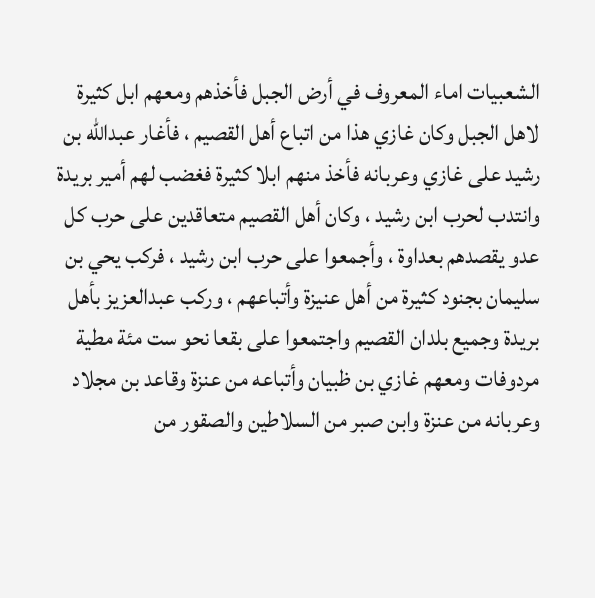الشعبيات اماء المعروف في أرض الجبل فأخذهم ومعهم ابل كثيرة لاهل الجبل وكان غازي هذا من اتباع أهل القصيم ، فأغار عبدالله بن رشيد على غازي وعربانه فأخذ منهم ابلا كثيرة فغضب لهم أمير بريدة وانتدب لحرب ابن رشيد ، وكان أهل القصيم متعاقدين على حرب كل عدو يقصدهم بعداوة ، وأجمعوا على حرب ابن رشيد ، فركب يحي بن سليمان بجنود كثيرة من أهل عنيزة وأتباعهم ، وركب عبدالعزيز بأهل بريدة وجميع بلدان القصيم واجتمعوا على بقعا نحو ست مئة مطية مردوفات ومعهم غازي بن ظبيان وأتباعه من عنزة وقاعد بن مجلاد وعربانه من عنزة وابن صبر من السلاطين والصقور من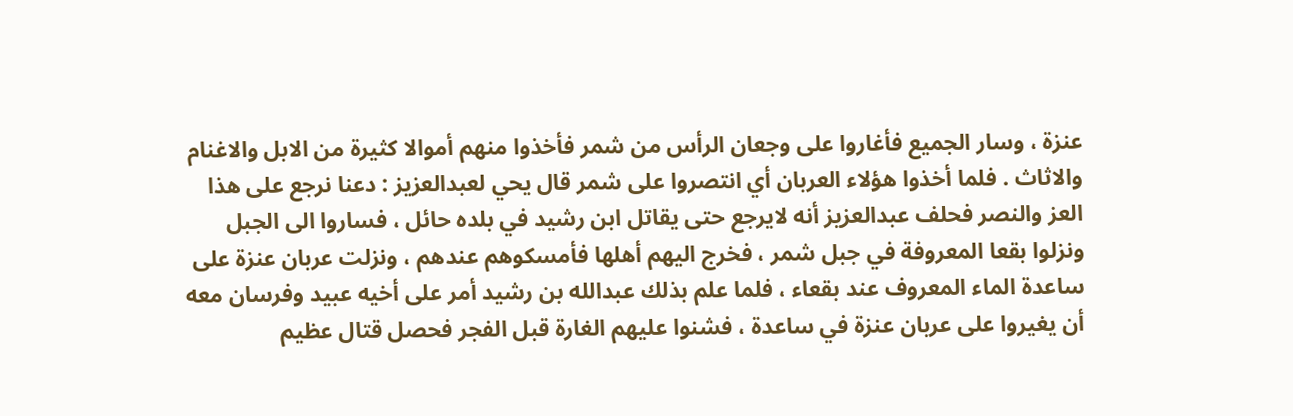عنزة ، وسار الجميع فأغاروا على وجعان الرأس من شمر فأخذوا منهم أموالا كثيرة من الابل والاغنام والاثاث . فلما أخذوا هؤلاء العربان أي انتصروا على شمر قال يحي لعبدالعزيز : دعنا نرجع على هذا العز والنصر فحلف عبدالعزيز أنه لايرجع حتى يقاتل ابن رشيد في بلده حائل ، فساروا الى الجبل ونزلوا بقعا المعروفة في جبل شمر ، فخرج اليهم أهلها فأمسكوهم عندهم ، ونزلت عربان عنزة على ساعدة الماء المعروف عند بقعاء ، فلما علم بذلك عبدالله بن رشيد أمر على أخيه عبيد وفرسان معه أن يغيروا على عربان عنزة في ساعدة ، فشنوا عليهم الغارة قبل الفجر فحصل قتال عظيم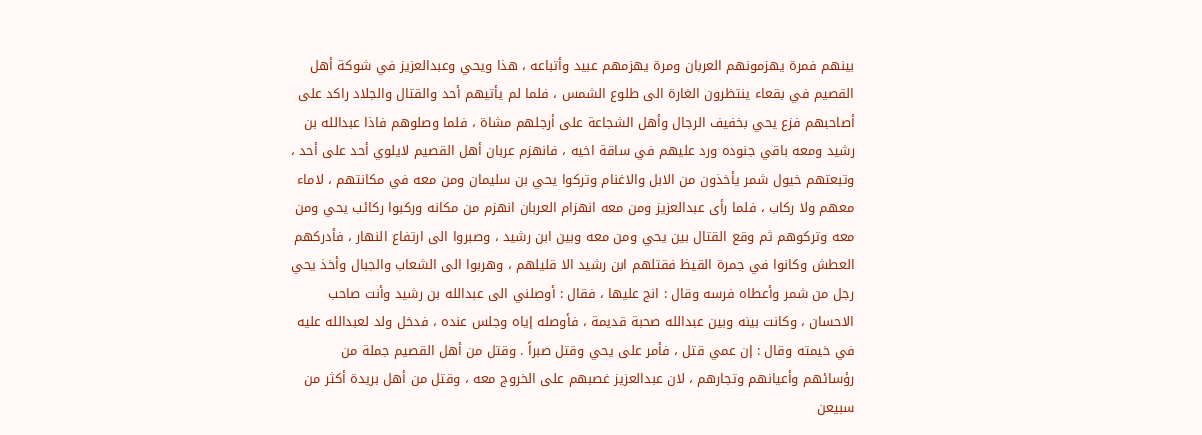بينهم فمرة يهزمونهم العربان ومرة يهزمهم عبيد وأتباعه ، هذا ويحي وعبدالعزيز في شوكة أهل القصيم في بقعاء ينتظرون الغارة الى طلوع الشمس ، فلما لم يأتيهم أحد والقتال والجلاد راكد على أصاحبهم فزع يحي بخفيف الرجال وأهل الشجاعة على أرجلهم مشاة ، فلما وصلوهم فاذا عبدالله بن رشيد ومعه باقي جنوده ورد عليهم في ساقة اخيه ، فانهزم عربان أهل القصيم لايلوي أحد على أحد ، وتبعتهم خيول شمر يأخذون من الابل والاغنام وتركوا يحي بن سليمان ومن معه في مكانتهم ، لاماء معهم ولا ركاب ، فلما رأى عبدالعزيز ومن معه انهزام العربان انهزم من مكانه وركبوا ركائب يحي ومن معه وتركوهم ثم وقع القتال بين يحي ومن معه وبين ابن رشيد ، وصبروا الى ارتفاع النهار ، فأدركهم العطش وكانوا في جمرة القيظ فقتلهم ابن رشيد الا قليلهم ، وهربوا الى الشعاب والجبال وأخذ يحي رجل من شمر وأعطاه فرسه وقال : انج عليها ، فقال : أوصلني الى عبدالله بن رشيد وأنت صاحب الاحسان ، وكانت بينه وبين عبدالله صحبة قديمة ، فأوصله إياه وجلس عنده ، فدخل ولد لعبدالله عليه في خيمته وقال : إن عمي قتل ، فأمر على يحي وقتل صبراً . وقتل من أهل القصيم جملة من رؤسائهم وأعيانهم وتجارهم ، لان عبدالعزيز غصبهم على الخروج معه ، وقتل من أهل بريدة أكثر من سبيعن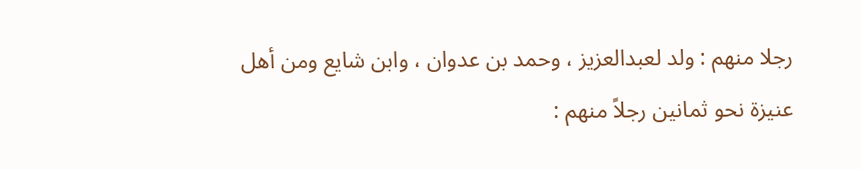رجلا منهم : ولد لعبدالعزيز ، وحمد بن عدوان ، وابن شايع ومن أهل عنيزة نحو ثمانين رجلاً منهم :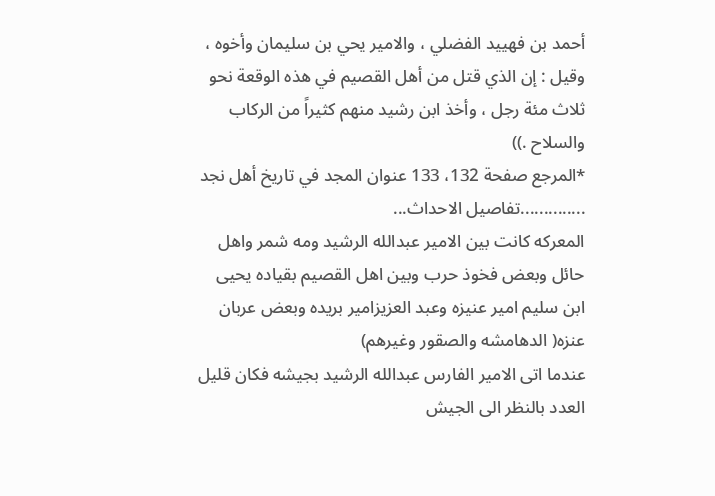أحمد بن فهييد الفضلي ، والامير يحي بن سليمان وأخوه ، وقيل : إن الذي قتل من أهل القصيم في هذه الوقعة نحو ثلاث مئة رجل ، وأخذ ابن رشيد منهم كثيراً من الركاب والسلاح .))
*المرجع صفحة 132، 133 عنوان المجد في تاريخ أهل نجد
..............تفاصيل الاحداث...
المعركه كانت بين الامير عبدالله الرشيد ومه شمر واهل حائل وبعض فخوذ حرب وبين اهل القصيم بقياده يحيى ابن سليم امير عنيزه وعبد العزيزامير بريده وبعض عربان عنزه( الدهامشه والصقور وغيرهم)
عندما اتى الامير الفارس عبدالله الرشيد بجيشه فكان قليل العدد بالنظر الى الجيش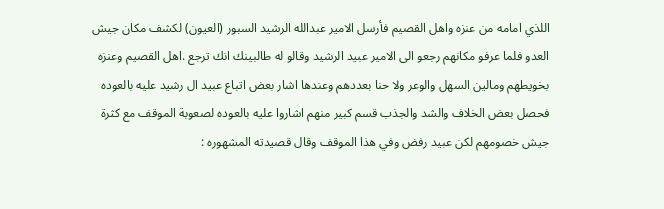اللذي امامه من عنزه واهل القصيم فأرسل الامير عبدالله الرشيد السبور (العيون) لكشف مكان جيش العدو فلما عرفو مكانهم رجعو الى الامير عبيد الرشيد وقالو له طالبينك انك ترجع .اهل القصيم وعنزه بخويطهم ومالين السهل والوعر ولا حنا بعددهم وعندها اشار بعض اتباع عبيد ال رشيد عليه بالعوده فحصل بعض الخلاف والشد والجذب قسم كبير منهم اشاروا عليه بالعوده لصعوبة الموقف مع كثرة جيش خصومهم لكن عبيد رفض وفي هذا الموقف وقال قصيدته المشهوره :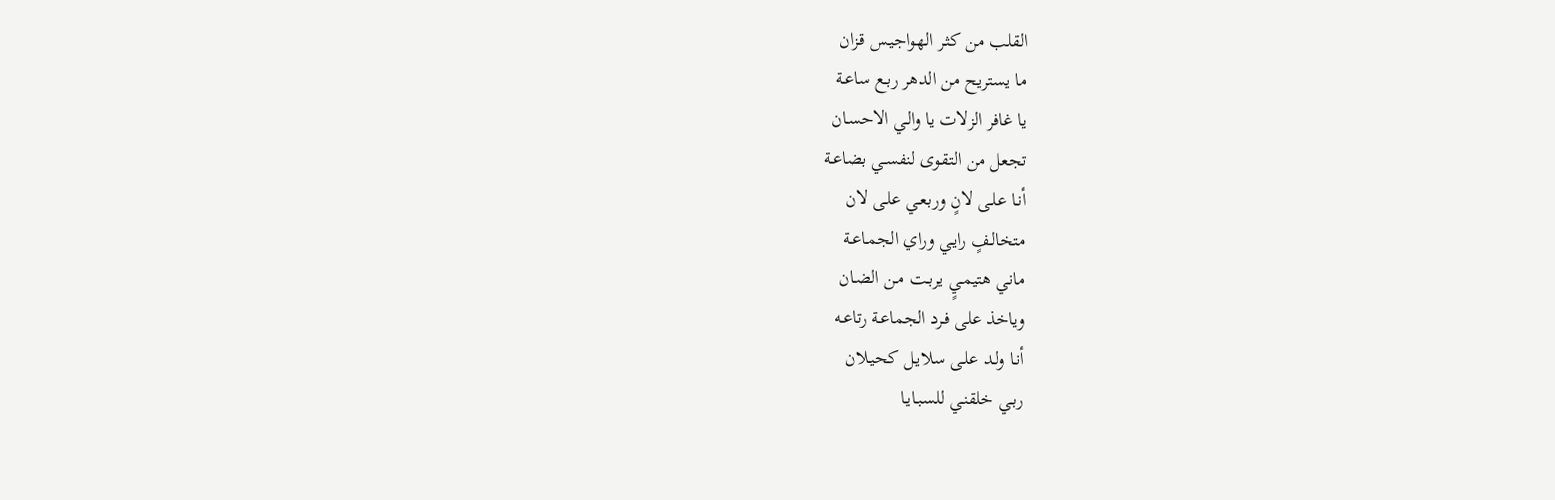القلب من كثـر الهواجيـس قـزان
ما يستريح من الدهر ربـع ساعـة
يا غافر الزلات يا والـي الاحسـان
تجعل من التقـوى لنفسـي بضاعـة
أنـا علـى لانٍ وربعـي علـى لان
متخالـفٍ رايـي وراي الجمـاعـة
ماني هتيمـيٍ يربـت مـن الضـان
وياخذ على فـرد الجماعـة رتاعـه
أنـا ولـد علـى سلايـل كحيـلان
ربـي خلقنـي للسبـايـا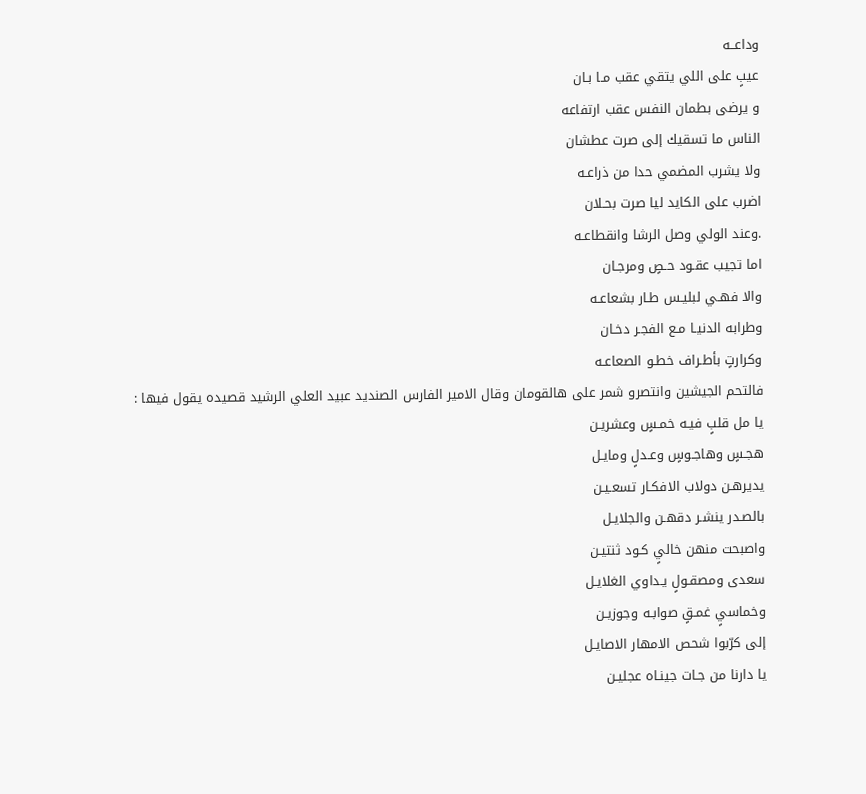وداعــه
عيبٍ على اللي يتقي عقب مـا بـان
و يرضى بطمان النفس عقب ارتفاعه
الناس ما تسقيك إلى صرت عطشان
ولا يشرب المضمي حدا من ذراعـه
اضرب على الكايد ليا صرت بحـلان
.وعند الولي وصل الرشا وانقطاعـه
اما تجيب عقـود حـصٍ ومرجـان
والا فهـي لبليـس طـار بشعاعـه
وطرابه الدنيـا مـع الفجـر دخـان
وكرارتٍ بأطـراف خطـو الصعاعـه
فالتحم الجيشين وانتصرو شمر على هالقومان وقال الامير الفارس الصنديد عبيد العلي الرشيد قصيده يقول فيها :
يا مل قلبٍ فيـه خمـسٍ وعشريـن
هجـسٍ وهاجـوسٍ وعـدلٍ ومايـل
يديرهـن دولاب الافكـار تسعـيـن
بالصـدر ينشـر دقهـن والجلايـل
واصبحت منهن خاليٍ كـود ثنتيـن
سعدى ومصقـولٍ يـداوي الغلايـل
وخماسيٍ غمـقٍ صوابـه وجوزيـن
إلى كرّبوا شحص الامهار الاصايـل
يا دارنا من جـات جينـاه عجليـن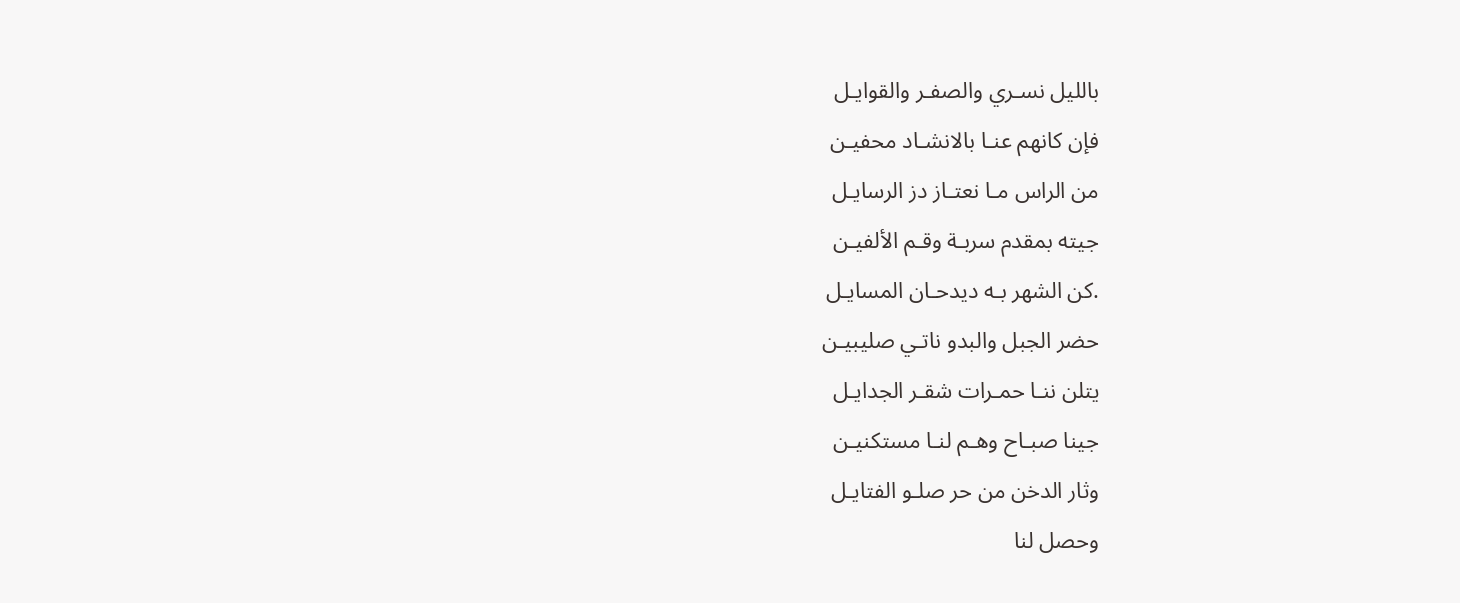بالليل نسـري والصفـر والقوايـل
فإن كانهم عنـا بالانشـاد محفيـن
من الراس مـا نعتـاز دز الرسايـل
جيته بمقدم سربـة وقـم الألفيـن
.كن الشهر بـه ديدحـان المسايـل
حضر الجبل والبدو ناتـي صليبيـن
يتلن ننـا حمـرات شقـر الجدايـل
جينا صبـاح وهـم لنـا مستكنيـن
وثار الدخن من حر صلـو الفتايـل
وحصل لنا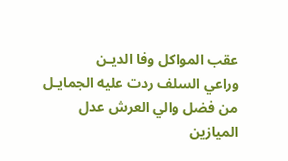عقب المواكل وفا الديـن
وراعي السلف ردت عليه الجمايـل
من فضل والي العرش عدل الميازين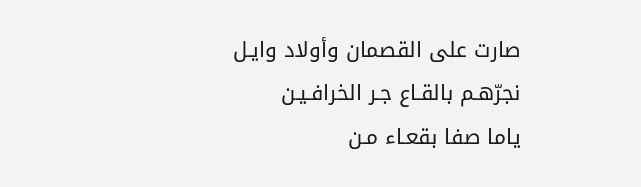صارت على القصمان وأولاد وايـل
نجرّهـم بالقـاع جـر الخرافـيـن
ياما صفا بقعـاء مـن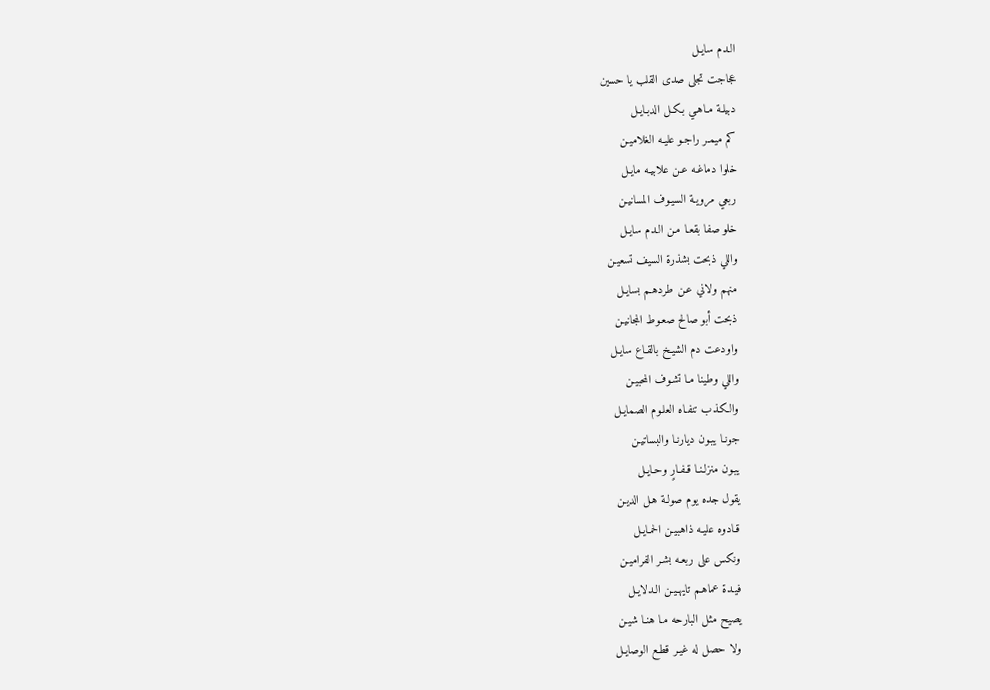الـدم سايـل
عجاجت تجلى صدى القلب يا حسين
دبيلـة مـاهـي بـكـل الدبـايـل
كم ميمـر راجـو عليـه الغلاميـن
خلوا دماغـه عـن علابيـه مايـل
ربعي مرويـة السيـوف المسانيـن
خلو صفا بقعـا مـن الـدم سايـل
واللي ذبحت بشذرة السيف تسعيـن
منهم ولاني عـن طردهـم بسايـل
ذبحت أبو صالح صعـوط المجانيـن
واودعت دم الشيـخ بالقـاع سايـل
واللي وطينا مـا تشـوف المحبيـن
والكـذب تنفـاه العلـوم الصمايـل
جونـا يبـون ديارنـا والبساتيـن
يبـون منزلـنـا قـفـارٍ وحـايـل
يقول جده يوم صولـة هـل الديـن
قـادوه عليـه ذاهبيـن الحمـايـل
ونكس على ربعـه بشـر الفراميـن
فيـدة عماهـم تايهـيـن الـدلايـل
يصيح مثل البارحه مـا هنـا شيـن
ولا حصل له غيـر قطـع الوصايـل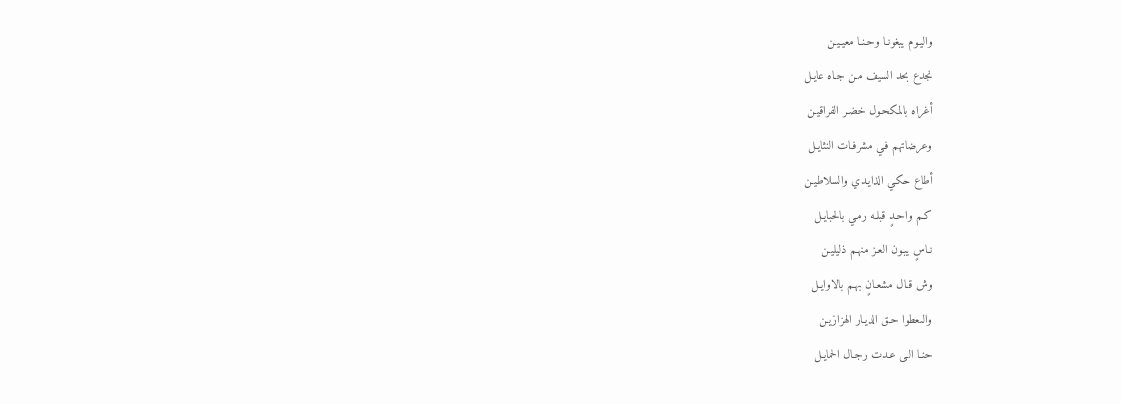واليـوم يبغونـا وحـنـا معيـيـن
نجدع بحد السيف مـن جـاه عايـل
أغراه بالمكحـول خضـر الفراقيـن
وعرضاتهم فـي مشرفـات النثايـل
أطاع حكـي الذايـدي والسلاطيـن
كـم واحـدٍ قبلـه رمـي بالحبايـل
نـاسٍ يبـون العـز منهـم ذليليـن
وش قـال مشعـانٍ بهـم بالاوايـل
والىعطوا حـق الديـار الهزازيـن
حنـا الـى عـدت رجـال الحمايـل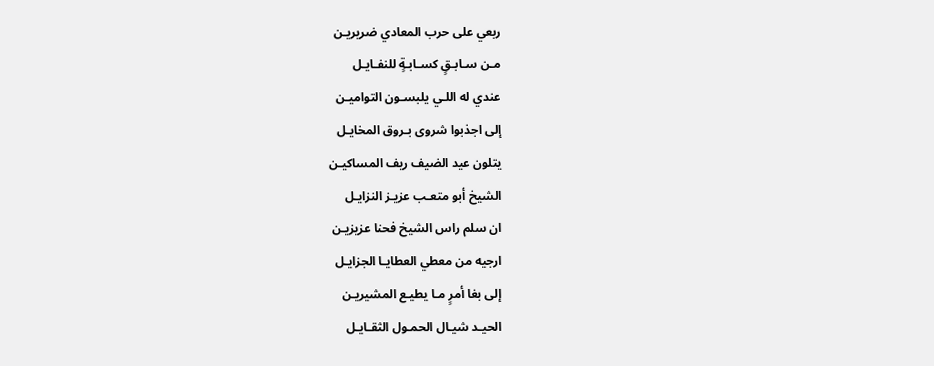ربعي على حرب المعادي ضريريـن
مـن سـابـقٍ كسـابـةٍ للنفـايـل
عندي له اللـي يلبسـون التواميـن
إلى اجذبوا شروى بـروق المخايـل
يتلون عيد الضيف ريف المساكيـن
الشيخ أبو متعـب عزيـز النزايـل
ان سلم راس الشيخ فحنا عزيزيـن
ارجيه من معطي العطايـا الجزايـل
إلى بغا أمرٍ مـا يطيـع المشيريـن
الحيـد شيـال الحمـول الثقـايـل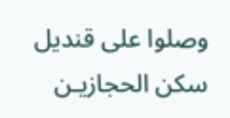وصلوا على قنديل سكن الحجازيـن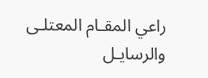راعي المقـام المعتلـى والرسايـل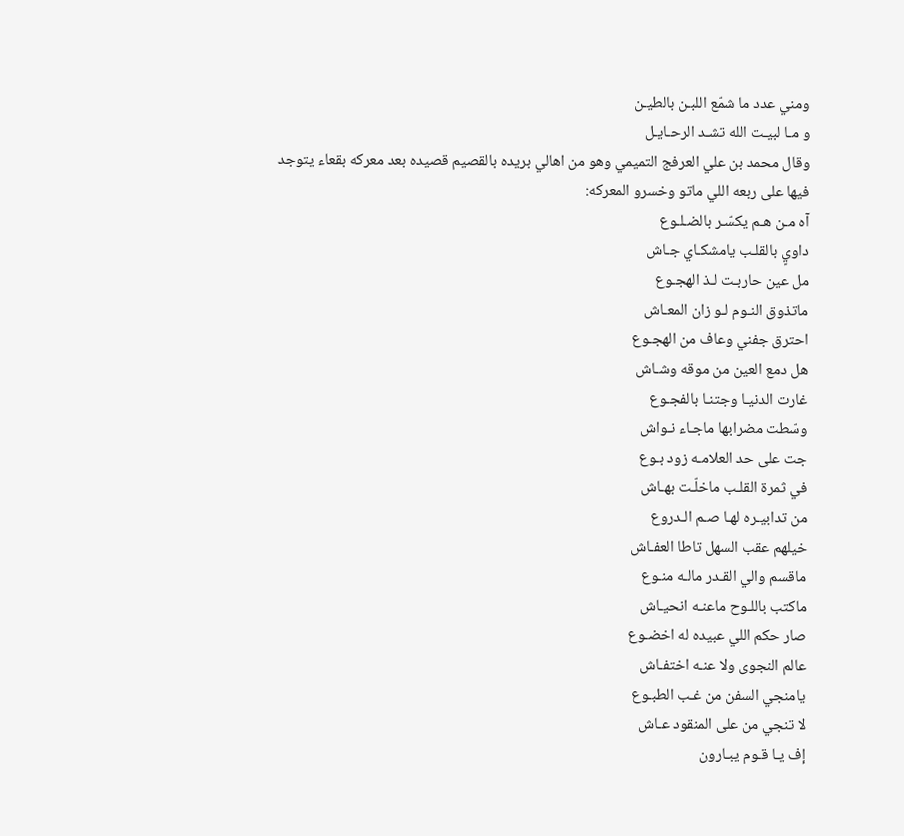ومني عدد ما شمّع اللبـن بالطيـن
و مـا لبيـت الله تشـد الرحـايـل
وقال محمد بن علي العرفج التميمي وهو من اهالي بريده بالقصيم قصيده بعد معركه بقعاء يتوجد فيها على ربعه اللي ماتو وخسرو المعركه:
آه مـن هـم يكسّـر بالضـلـوع
داويٍ بالقلـب يامشكـاي جـاش
مل عين حاربـت لـذ الهجـوع
ماتذوق النـوم لـو زان المعـاش
احترق جفني وعاف من الهجـوع
هل دمع العين من موقه وشـاش
غارت الدنيـا وجتنـا بالفجـوع
وسّطت مضرابها ماجـاء نـواش
جت على حد العلامـه زود بـوع
في ثمرة القلـب ماخلّـت بهـاش
من تدابيـره لهـا صـم الـدروع
خيلهم عقب السهل تاطا العفـاش
ماقسم والي القـدر مالـه منـوع
ماكتب باللـوح ماعنـه انحيـاش
صار حكم اللي عبيده له اخضـوع
عالم النجوى ولا عنـه اختفـاش
يامنجي السفن من غـب الطبـوع
لا تنجي من على المنقود عـاش
إف يـا قـوم يبـارون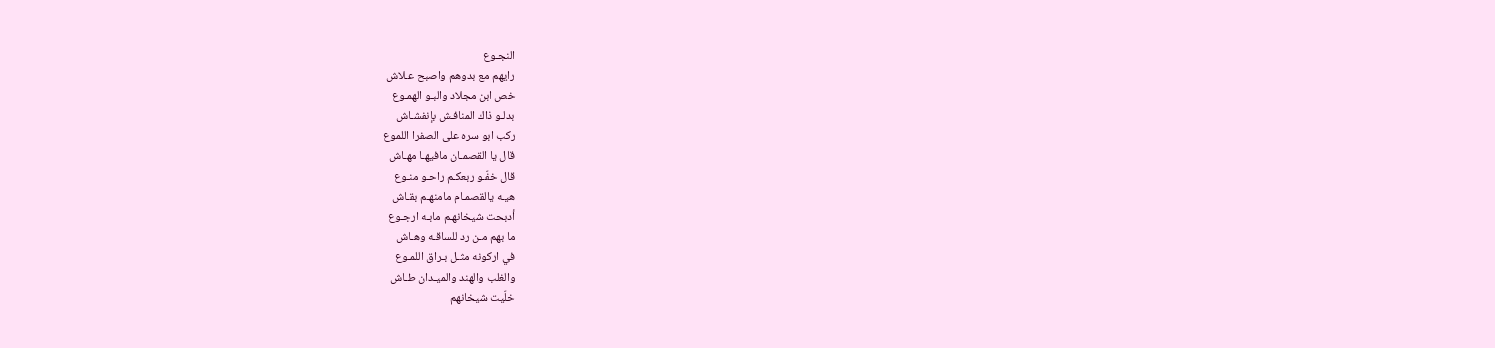النجـوع
رايهم مع بدوهم واصبح عـلاش
خص ابن مجلاد والبـو الهمـوع
بدلـو ذاك المنافـش بإنفشـاش
ركب ابو سره على الصفرا اللموع
قال يا القصمـان مافيهـا مهـاش
قال خفّـو ربعكـم راحـو منـوع
هيـه يالقصمـام مامنهـم بقـاش
أدبحت شيخانهـم مابـه ارجـوع
ما بهم مـن رد للساقـه وهـاش
في اركونه مثـل بـراق اللمـوع
والغلب والهند والميـدان طـاش
خلّيت شيخانهم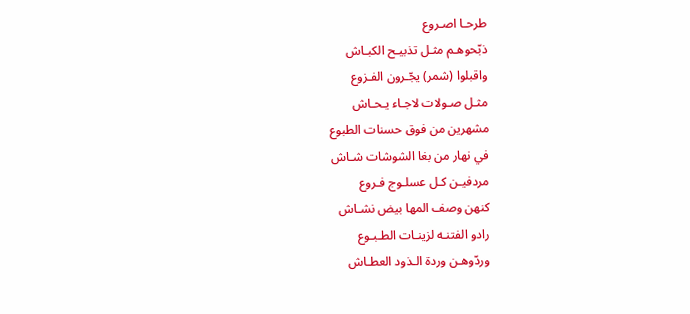طرحـا اصـروع
ذبّحوهـم مثـل تذبيـح الكبـاش
واقبلوا (شمر) يجّـرون الفـزوع
مثـل صـولات لاجـاء يـحـاش
مشهرين من فوق حسنات الطبوع
في نهار من بغا الشوشات شـاش
مردفيـن كـل عسلـوج فـروع
كنهن وصف المها بيض نشـاش
رادو الفتنـه لزينـات الطـبـوع
وردّوهـن وردة الـذود العطـاش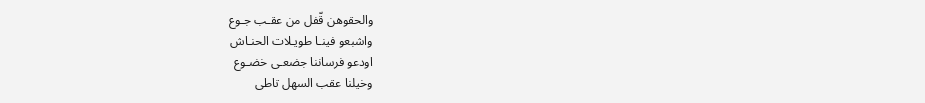والحقوهن قّفل من عقـب جـوع
واشبعو فينـا طويـلات الحنـاش
اودعو فرساننا جضعـى خضـوع
وخيلنا عقب السهل تاطى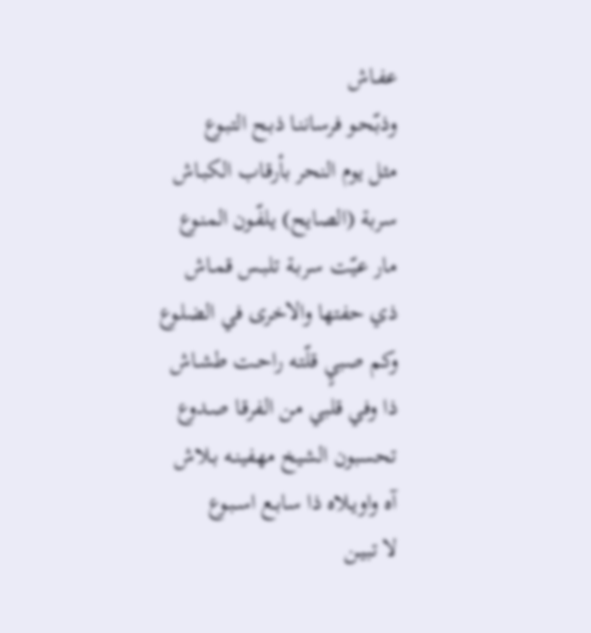عفـاش
وذبّحـو فرساننـا ذبـح التبـوع
مثل يوم النحر بأرقـاب الكبـاش
سربة (الصايح) يلفّـون المنـوع
مار عيّت سربـة تلبـس قمـاش
ذي حفتها والاخرى في الضلـوع
وكم صبيٍ قلّتـه راحـت طشـاش
ذا وفي قلبي من الفرقـا صـدوع
تحسبون الشيخ مهفينـه بـلاش
آه واويـلاه ذا سابـع اسـبـوع
لا تبيـن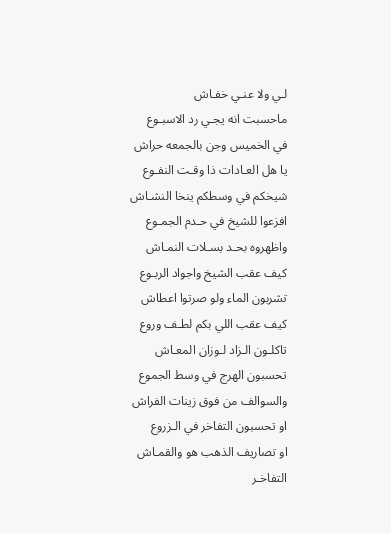لـي ولا عنـي خفـاش
ماحسبت انه يجـي رد الاسبـوع
في الخميس وجن بالجمعه حراش
يا هل العـادات ذا وقـت النفـوع
شيخكم في وسطكم ينخا النشـاش
افزعوا للشيخ في حـدم الجمـوع
واظهروه بحـد بسـلات النمـاش
كيف عقب الشيخ واجواد الربـوع
تشربون الماء ولو صرتوا اعطاش
كيف عقب اللي بكم لطـف وروع
تاكلـون الـزاد لـوزان المعـاش
تحسبون الهرج في وسط الجموع
والسوالف من فوق زينات الفراش
او تحسبون التفاخر في الـزروع
او تصاريف الذهب هو والقمـاش
التفاخـر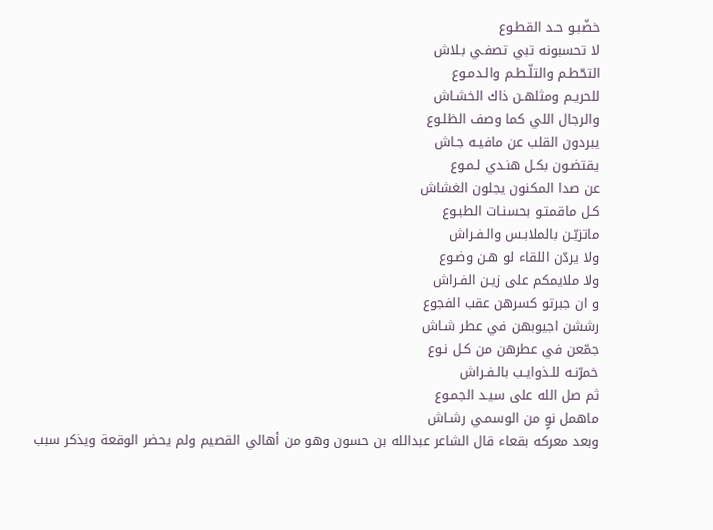خضّبـو حـد القطـوع
لا تحسبونه تبي تصفـي بـلاش
التحّطـم والتلّـطـم والـدمـوع
للحريـم ومثلهـن ذاك الخشـاش
والرجال اللي كما وصف الظلـوع
يبردون القلب عن مافيـه جـاش
يقتضـون بكـل هنـدي لـمـوع
عن صدا المكنون يجلون الغشاش
كـل ماقمتـو بحسنـات الطبـوع
ماتزيّـن بالملابـس والـفـراش
ولا يردّن اللقاء لو هـن وضـوع
ولا ملايمكم على زيـن الفـراش
و ان جبرتو كسرهن عقب الفجوع
رششن اجيوبهن في عطر شـاش
جمّعن في عطرهن من كـل نـوع
خمرّنـه للـذوايـب بالـفـراش
ثم صل الله على سيـد الجمـوع
ماهمل نوٍ من الوسمـي رشـاش
وبعد معركه بقعاء قال الشاعر عبدالله بن حسون وهو من أهالي القصيم ولم يحضر الوقعة ويذكر سبب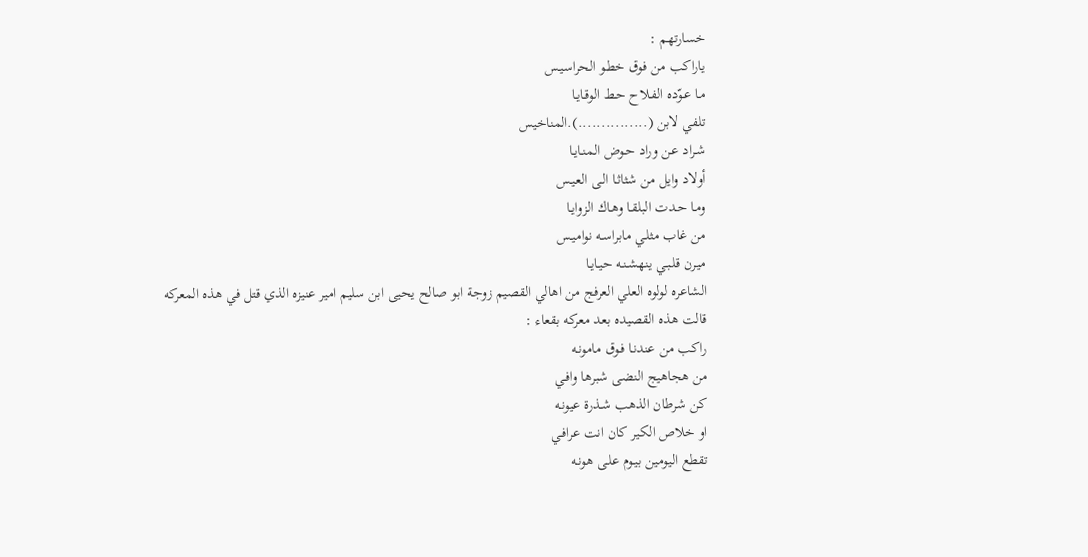خسارتهم :
ياراكب من فوق خطـو الحراسيـس
مـا عـوّده الفـلاح حـط الوقـايـا
تلفي لابن (...............).المناخيس
شـراد عـن وراد حـوض المنـايـا
أولاد وايل من شثاثـا الـى العيـس
ومـا حـدت البلقـا وهـاك الزوايـا
من غاب مثلـي مابراسـه نواميـس
ميـرن قلـبـي ينهشـنـه حيـايـا
الشاعره لولوه العلي العرفج من اهالي القصيم زوجة ابو صالح يحيى ابن سليم امير عنيزه الذي قتل في هذه المعركه قالت هذه القصيده بعد معركه بقعاء :
راكب من عندنـا فـوق مامونـه
من هجاهيج النضى شبرها وافـي
كن شرطان الذهب شـذرة عيونـه
او خلاص الكير كان انت عرافـي
تقطع اليومين بيـوم علـى هونـه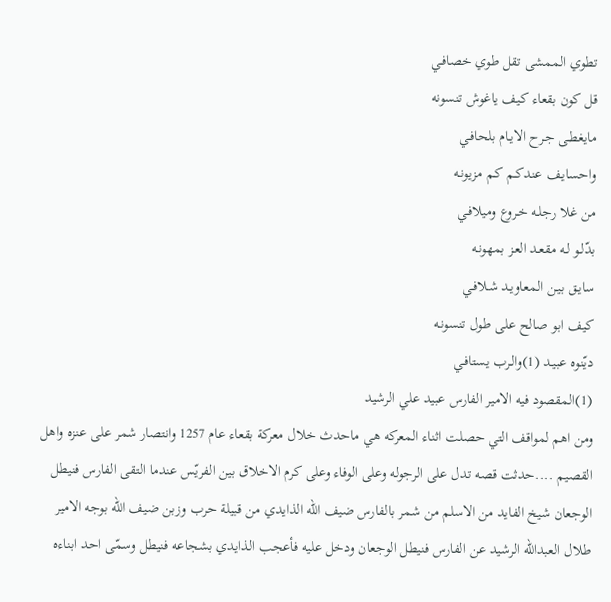تطوي الممشى تقل طوي خصافـي
قل كون بقعاء كيف ياغوش تنسونه
مايغطـى جـرح الايـام بلحافـي
واحسايـف عندكـم كـم مزيونـه
من غلا رجلـه خـروع وميلافـي
بدّلـو لـه مقعـد العـز بمهونـه
سايـق بيـن المعاويـد شـلافـي
كيف ابو صالح على طول تنسونـه
ديّنوه عبيـد (1)والـرب يستافـي
(1)المقصود فيه الامير الفارس عبيد علي الرشيد
ومن اهم لمواقف التي حصلت اثناء المعركه هي ماحدث خلال معركة بقعاء عام 1257 وانتصار شمر على عنزه واهل القصيم ....حدثت قصه تدل على الرجوله وعلى الوفاء وعلى كرم الاخلاق بين الفريّس عندما التقى الفارس فنيطل الوجعان شيخ الفايد من الاسلم من شمر بالفارس ضيف الله الذايدي من قبيلة حرب وزبن ضيف الله بوجه الامير طلال العبدالله الرشيد عن الفارس فنيطل الوجعان ودخل عليه فأعجب الذايدي بشجاعه فنيطل وسمّى احد ابناءه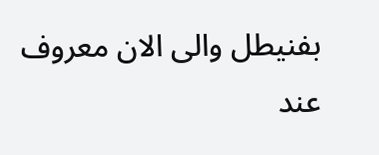بفنيطل والى الان معروف عند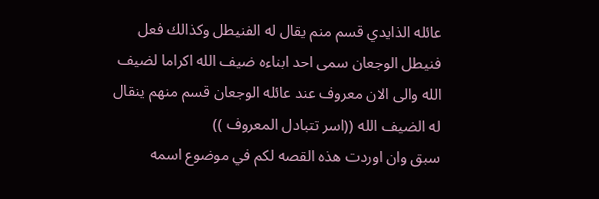عائله الذايدي قسم منم يقال له الفنيطل وكذالك فعل فنيطل الوجعان سمى احد ابناءه ضيف الله اكراما لضيف الله والى الان معروف عند عائله الوجعان قسم منهم ينقال له الضيف الله ((اسر تتبادل المعروف ))
سبق وان اوردت هذه القصه لكم في موضوع اسمه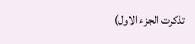تذكرت الجزء الاول)